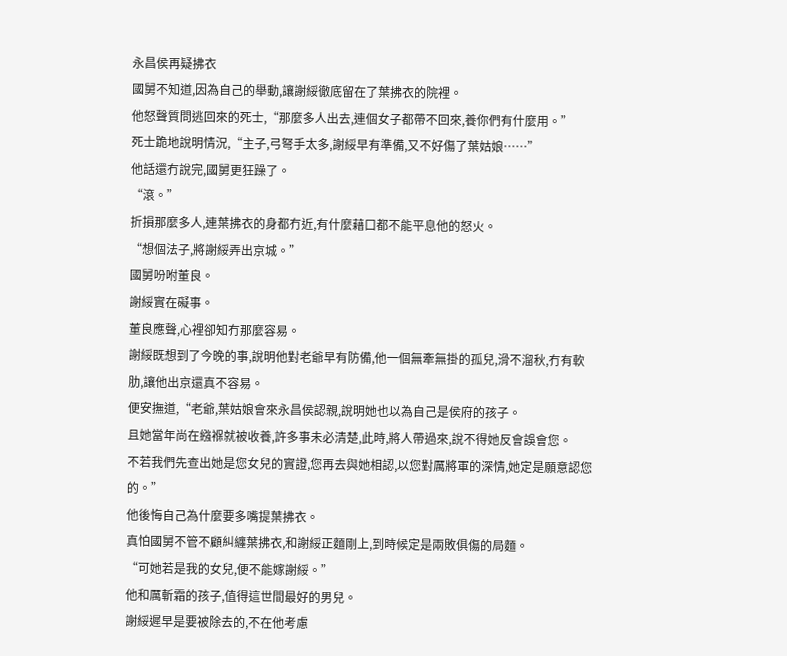永昌侯再疑拂衣
國舅不知道,因為自己的舉動,讓謝綏徹底留在了葉拂衣的院裡。
他怒聲質問逃回來的死士,“那麼多人出去,連個女子都帶不回來,養你們有什麼用。”
死士跪地說明情況,“主子,弓弩手太多,謝綏早有準備,又不好傷了葉姑娘……”
他話還冇說完,國舅更狂躁了。
“滾。”
折損那麼多人,連葉拂衣的身都冇近,有什麼藉口都不能平息他的怒火。
“想個法子,將謝綏弄出京城。”
國舅吩咐董良。
謝綏實在礙事。
董良應聲,心裡卻知冇那麼容易。
謝綏既想到了今晚的事,說明他對老爺早有防備,他一個無牽無掛的孤兒,滑不溜秋,冇有軟肋,讓他出京還真不容易。
便安撫道,“老爺,葉姑娘會來永昌侯認親,說明她也以為自己是侯府的孩子。
且她當年尚在繈褓就被收養,許多事未必清楚,此時,將人帶過來,說不得她反會誤會您。
不若我們先查出她是您女兒的實證,您再去與她相認,以您對厲將軍的深情,她定是願意認您的。”
他後悔自己為什麼要多嘴提葉拂衣。
真怕國舅不管不顧糾纏葉拂衣,和謝綏正麵剛上,到時候定是兩敗俱傷的局麵。
“可她若是我的女兒,便不能嫁謝綏。”
他和厲斬霜的孩子,值得這世間最好的男兒。
謝綏遲早是要被除去的,不在他考慮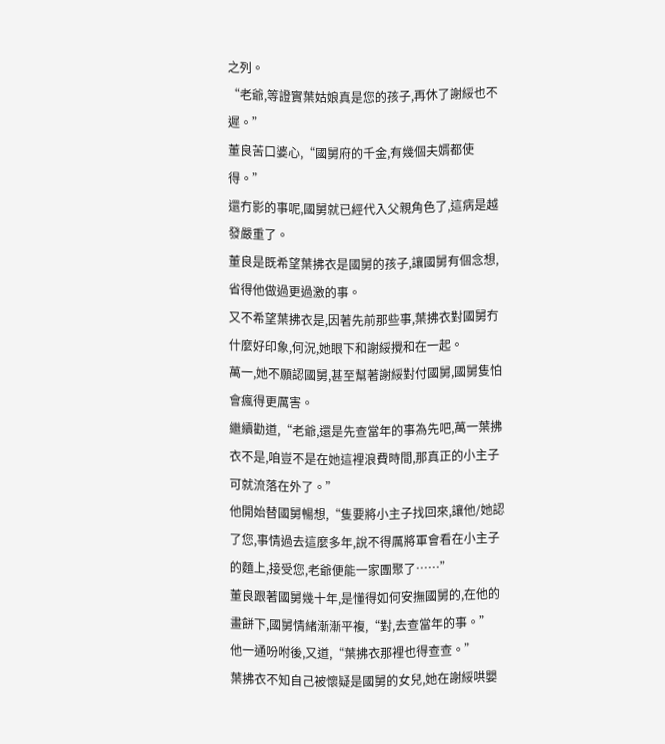之列。
“老爺,等證實葉姑娘真是您的孩子,再休了謝綏也不遲。”
董良苦口婆心,“國舅府的千金,有幾個夫婿都使得。”
還冇影的事呢,國舅就已經代入父親角色了,這病是越發嚴重了。
董良是既希望葉拂衣是國舅的孩子,讓國舅有個念想,省得他做過更過激的事。
又不希望葉拂衣是,因著先前那些事,葉拂衣對國舅冇什麼好印象,何況,她眼下和謝綏攪和在一起。
萬一,她不願認國舅,甚至幫著謝綏對付國舅,國舅隻怕會瘋得更厲害。
繼續勸道,“老爺,還是先查當年的事為先吧,萬一葉拂衣不是,咱豈不是在她這裡浪費時間,那真正的小主子可就流落在外了。”
他開始替國舅暢想,“隻要將小主子找回來,讓他/她認了您,事情過去這麼多年,說不得厲將軍會看在小主子的麵上,接受您,老爺便能一家團聚了……”
董良跟著國舅幾十年,是懂得如何安撫國舅的,在他的畫餅下,國舅情緒漸漸平複,“對,去查當年的事。”
他一通吩咐後,又道,“葉拂衣那裡也得查查。”
葉拂衣不知自己被懷疑是國舅的女兒,她在謝綏哄嬰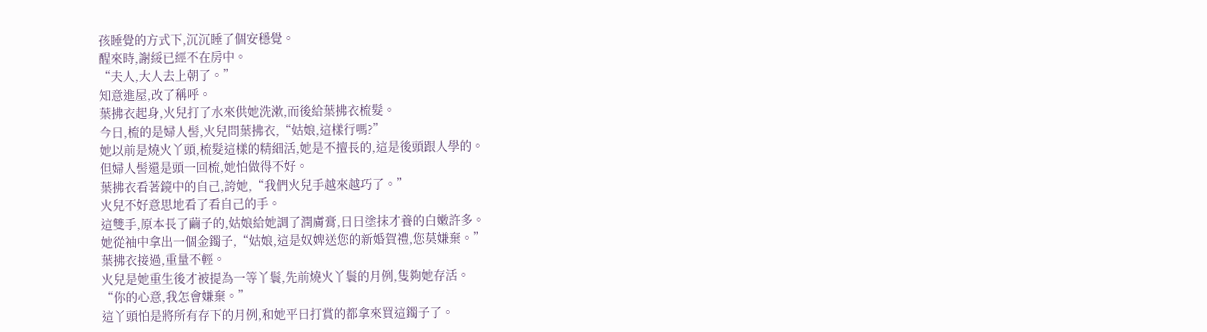孩睡覺的方式下,沉沉睡了個安穩覺。
醒來時,謝綏已經不在房中。
“夫人,大人去上朝了。”
知意進屋,改了稱呼。
葉拂衣起身,火兒打了水來供她洗漱,而後給葉拂衣梳髮。
今日,梳的是婦人髻,火兒問葉拂衣,“姑娘,這樣行嗎?”
她以前是燒火丫頭,梳髮這樣的精細活,她是不擅長的,這是後頭跟人學的。
但婦人髻還是頭一回梳,她怕做得不好。
葉拂衣看著鏡中的自己,誇她,“我們火兒手越來越巧了。”
火兒不好意思地看了看自己的手。
這雙手,原本長了繭子的,姑娘給她調了潤膚膏,日日塗抹才養的白嫩許多。
她從袖中拿出一個金鐲子,“姑娘,這是奴婢送您的新婚賀禮,您莫嫌棄。”
葉拂衣接過,重量不輕。
火兒是她重生後才被提為一等丫鬟,先前燒火丫鬟的月例,隻夠她存活。
“你的心意,我怎會嫌棄。”
這丫頭怕是將所有存下的月例,和她平日打賞的都拿來買這鐲子了。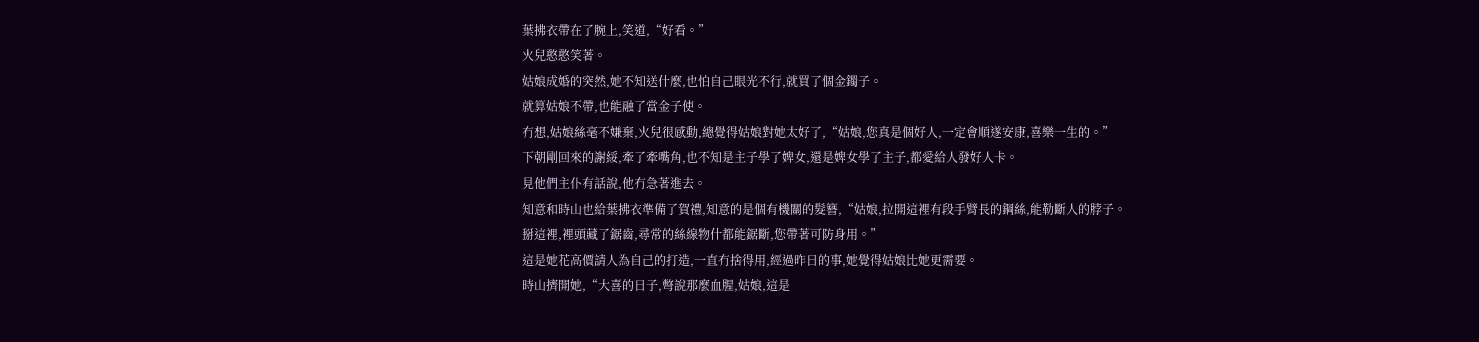葉拂衣帶在了腕上,笑道,“好看。”
火兒憨憨笑著。
姑娘成婚的突然,她不知送什麼,也怕自己眼光不行,就買了個金鐲子。
就算姑娘不帶,也能融了當金子使。
冇想,姑娘絲毫不嫌棄,火兒很感動,總覺得姑娘對她太好了,“姑娘,您真是個好人,一定會順遂安康,喜樂一生的。”
下朝剛回來的謝綏,牽了牽嘴角,也不知是主子學了婢女,還是婢女學了主子,都愛給人發好人卡。
見他們主仆有話說,他冇急著進去。
知意和時山也給葉拂衣準備了賀禮,知意的是個有機關的髮簪,“姑娘,拉開這裡有段手臂長的鋼絲,能勒斷人的脖子。
掰這裡,裡頭藏了鋸齒,尋常的絲線物什都能鋸斷,您帶著可防身用。”
這是她花高價請人為自己的打造,一直冇捨得用,經過昨日的事,她覺得姑娘比她更需要。
時山擠開她,“大喜的日子,彆說那麼血腥,姑娘,這是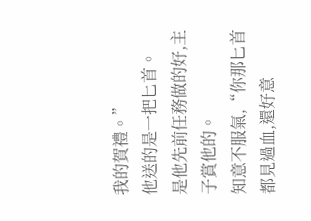我的賀禮。”
他送的是一把匕首。
是他先前任務做的好,主子賞他的。
知意不服氣,“你那匕首都見過血,還好意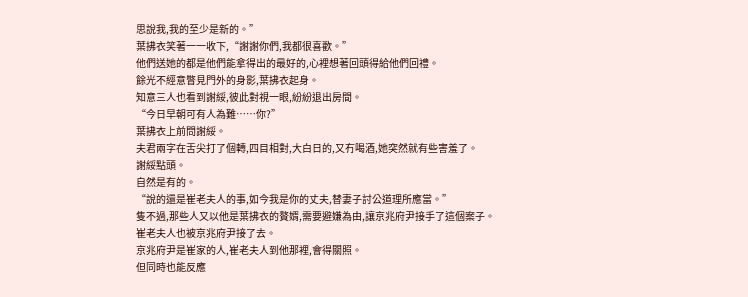思說我,我的至少是新的。”
葉拂衣笑著一一收下,“謝謝你們,我都很喜歡。”
他們送她的都是他們能拿得出的最好的,心裡想著回頭得給他們回禮。
餘光不經意瞥見門外的身影,葉拂衣起身。
知意三人也看到謝綏,彼此對視一眼,紛紛退出房間。
“今日早朝可有人為難……你?”
葉拂衣上前問謝綏。
夫君兩字在舌尖打了個轉,四目相對,大白日的,又冇喝酒,她突然就有些害羞了。
謝綏點頭。
自然是有的。
“說的還是崔老夫人的事,如今我是你的丈夫,替妻子討公道理所應當。”
隻不過,那些人又以他是葉拂衣的贅婿,需要避嫌為由,讓京兆府尹接手了這個案子。
崔老夫人也被京兆府尹接了去。
京兆府尹是崔家的人,崔老夫人到他那裡,會得關照。
但同時也能反應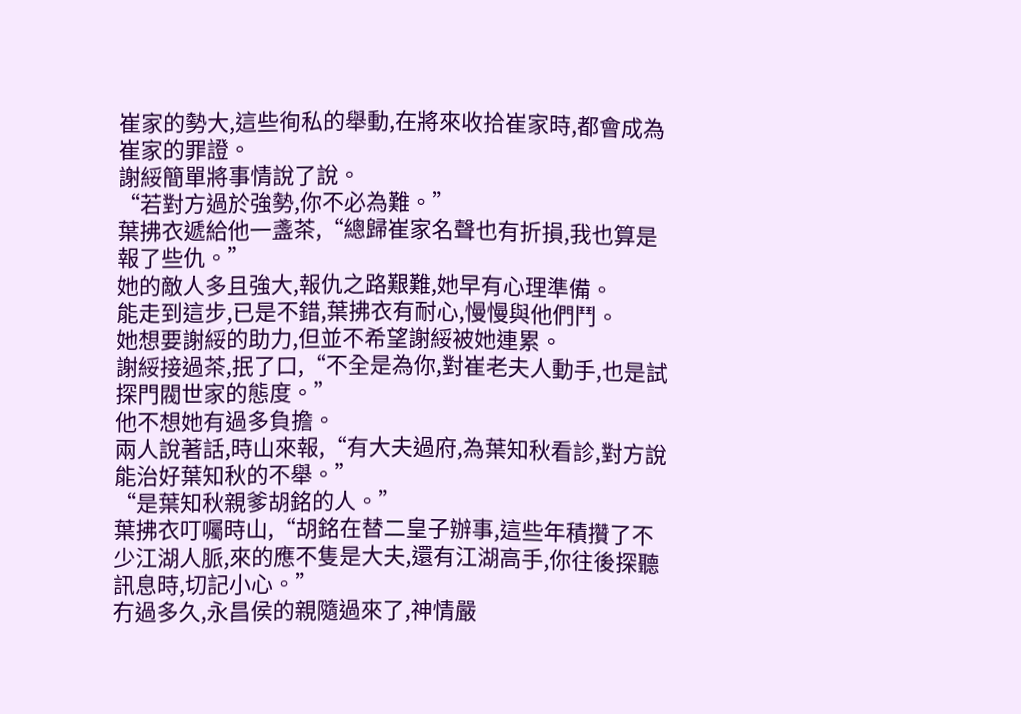崔家的勢大,這些徇私的舉動,在將來收拾崔家時,都會成為崔家的罪證。
謝綏簡單將事情說了說。
“若對方過於強勢,你不必為難。”
葉拂衣遞給他一盞茶,“總歸崔家名聲也有折損,我也算是報了些仇。”
她的敵人多且強大,報仇之路艱難,她早有心理準備。
能走到這步,已是不錯,葉拂衣有耐心,慢慢與他們鬥。
她想要謝綏的助力,但並不希望謝綏被她連累。
謝綏接過茶,抿了口,“不全是為你,對崔老夫人動手,也是試探門閥世家的態度。”
他不想她有過多負擔。
兩人說著話,時山來報,“有大夫過府,為葉知秋看診,對方說能治好葉知秋的不舉。”
“是葉知秋親爹胡銘的人。”
葉拂衣叮囑時山,“胡銘在替二皇子辦事,這些年積攢了不少江湖人脈,來的應不隻是大夫,還有江湖高手,你往後探聽訊息時,切記小心。”
冇過多久,永昌侯的親隨過來了,神情嚴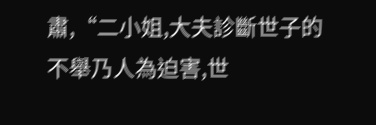肅,“二小姐,大夫診斷世子的不舉乃人為迫害,世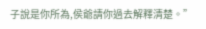子說是你所為,侯爺請你過去解釋清楚。”